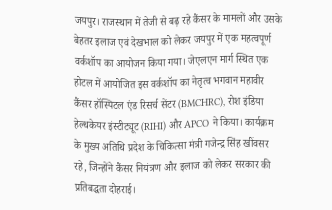जयपुर। राजस्थान में तेजी से बढ़ रहे कैंसर के मामलों और उसके बेहतर इलाज एवं देखभाल को लेकर जयपुर में एक महत्वपूर्ण वर्कशॉप का आयोजन किया गया। जेएलएन मार्ग स्थित एक होटल में आयोजित इस वर्कशॉप का नेतृत्व भगवान महावीर कैंसर हॉस्पिटल एंड रिसर्च सेंटर (BMCHRC), रोश इंडिया हेल्थकेयर इंस्टीट्यूट (RIHI) और APCO ने किया। कार्यक्रम के मुख्य अतिथि प्रदेश के चिकित्सा मंत्री गजेन्द्र सिंह खींवसर रहे, जिन्होंने कैंसर नियंत्रण और इलाज को लेकर सरकार की प्रतिबद्धता दोहराई।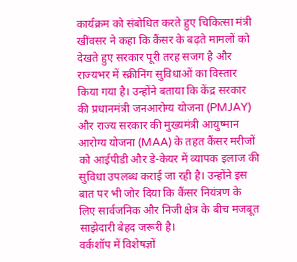कार्यक्रम को संबोधित करते हुए चिकित्सा मंत्री खींवसर ने कहा कि कैंसर के बढ़ते मामलों को देखते हुए सरकार पूरी तरह सजग है और राज्यभर में स्क्रीनिंग सुविधाओं का विस्तार किया गया है। उन्होंने बताया कि केंद्र सरकार की प्रधानमंत्री जनआरोग्य योजना (PMJAY) और राज्य सरकार की मुख्यमंत्री आयुष्मान आरोग्य योजना (MAA) के तहत कैंसर मरीजों को आईपीडी और डे-केयर में व्यापक इलाज की सुविधा उपलब्ध कराई जा रही है। उन्होंने इस बात पर भी जोर दिया कि कैंसर नियंत्रण के लिए सार्वजनिक और निजी क्षेत्र के बीच मजबूत साझेदारी बेहद जरूरी है।
वर्कशॉप में विशेषज्ञों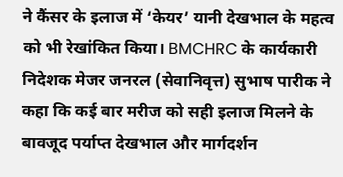ने कैंसर के इलाज में ‘केयर’ यानी देखभाल के महत्व को भी रेखांकित किया। BMCHRC के कार्यकारी निदेशक मेजर जनरल (सेवानिवृत्त) सुभाष पारीक ने कहा कि कई बार मरीज को सही इलाज मिलने के बावजूद पर्याप्त देखभाल और मार्गदर्शन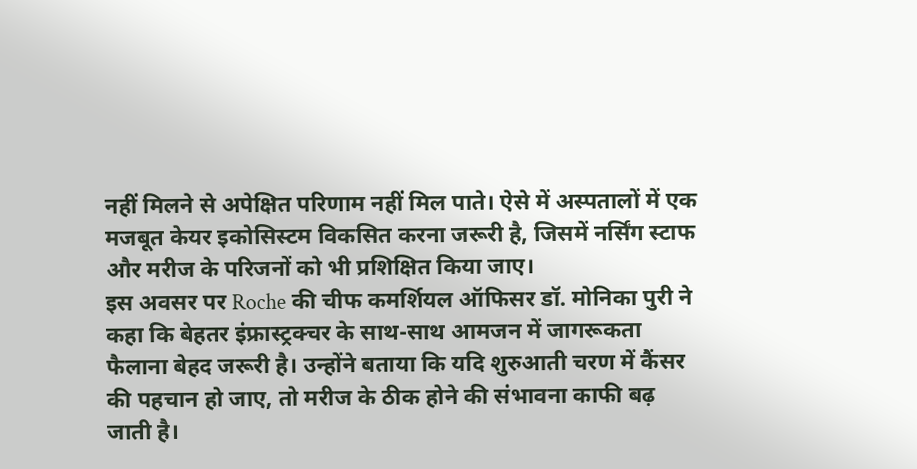नहीं मिलने से अपेक्षित परिणाम नहीं मिल पाते। ऐसे में अस्पतालों में एक मजबूत केयर इकोसिस्टम विकसित करना जरूरी है, जिसमें नर्सिंग स्टाफ और मरीज के परिजनों को भी प्रशिक्षित किया जाए।
इस अवसर पर Roche की चीफ कमर्शियल ऑफिसर डॉ. मोनिका पुरी ने कहा कि बेहतर इंफ्रास्ट्रक्चर के साथ-साथ आमजन में जागरूकता फैलाना बेहद जरूरी है। उन्होंने बताया कि यदि शुरुआती चरण में कैंसर की पहचान हो जाए, तो मरीज के ठीक होने की संभावना काफी बढ़ जाती है।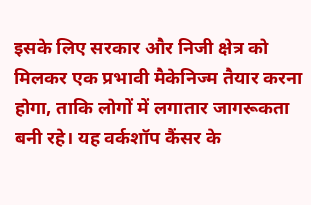इसके लिए सरकार और निजी क्षेत्र को मिलकर एक प्रभावी मैकेनिज्म तैयार करना होगा, ताकि लोगों में लगातार जागरूकता बनी रहे। यह वर्कशॉप कैंसर के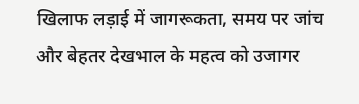खिलाफ लड़ाई में जागरूकता, समय पर जांच और बेहतर देखभाल के महत्व को उजागर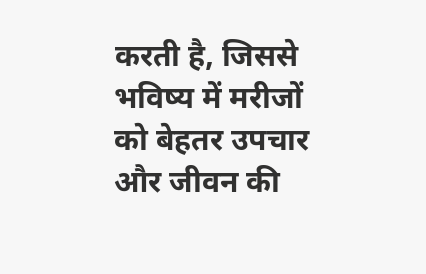करती है, जिससे भविष्य में मरीजों को बेहतर उपचार और जीवन की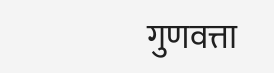गुणवत्ता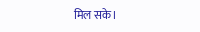मिल सके।